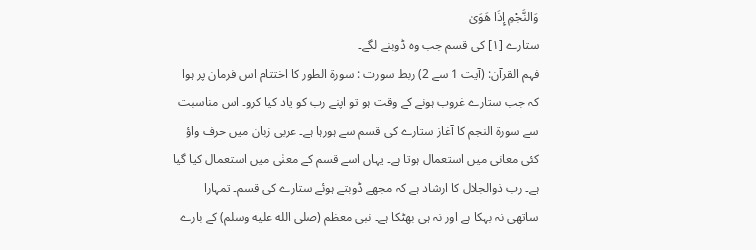وَالنَّجْمِ إِذَا هَوَىٰ
ستارے [١] کی قسم جب وہ ڈوبنے لگے۔
فہم القرآن: (آیت 1 سے 2) ربط سورت : سورۃ الطور کا اختتام اس فرمان پر ہوا کہ جب ستارے غروب ہونے کے وقت ہو تو اپنے رب کو یاد کیا کرو۔ اس مناسبت سے سورۃ النجم کا آغاز ستارے کی قسم سے ہورہا ہے۔ عربی زبان میں حرف واؤ کئی معانی میں استعمال ہوتا ہے۔ یہاں اسے قسم کے معنٰی میں استعمال کیا گیا ہے۔ رب ذوالجلال کا ارشاد ہے کہ مجھے ڈوبتے ہوئے ستارے کی قسم۔ تمہارا ساتھی نہ بہکا ہے اور نہ ہی بھٹکا ہے۔ نبی معظم (صلى الله عليه وسلم) کے بارے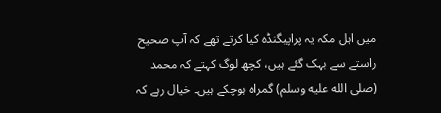میں اہل مکہ یہ پراپیگنڈہ کیا کرتے تھے کہ آپ صحیح راستے سے بہک گئے ہیں، کچھ لوگ کہتے کہ محمد (صلى الله عليه وسلم) گمراہ ہوچکے ہیں۔ خیال رہے کہ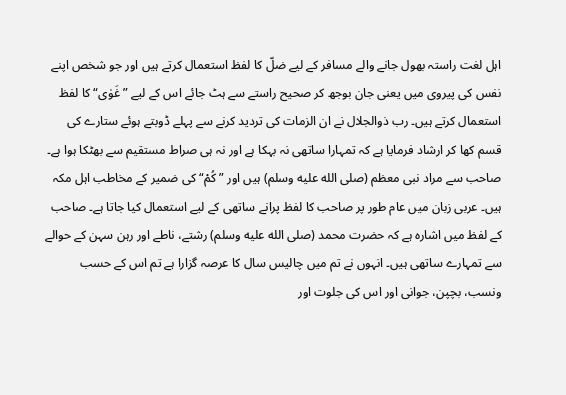اہل لغت راستہ بھول جانے والے مسافر کے لیے ضلّ کا لفظ استعمال کرتے ہیں اور جو شخص اپنے نفس کی پیروی میں یعنی جان بوجھ کر صحیح راستے سے ہٹ جائے اس کے لیے ” غَوٰی“ کا لفظ استعمال کرتے ہیں۔ رب ذوالجلال نے ان الزمات کی تردید کرنے سے پہلے ڈوبتے ہوئے ستارے کی قسم کھا کر ارشاد فرمایا ہے کہ تمہارا ساتھی نہ بہکا ہے اور نہ ہی صراط مستقیم سے بھٹکا ہوا ہے۔ صاحب سے مراد نبی معظم (صلى الله عليه وسلم) ہیں اور ” کُمْ“ کی ضمیر کے مخاطب اہل مکہ ہیں۔ عربی زبان میں عام طور پر صاحب کا لفظ پرانے ساتھی کے لیے استعمال کیا جاتا ہے۔ صاحب کے لفظ میں اشارہ ہے کہ حضرت محمد (صلى الله عليه وسلم) رشتے، ناطے اور رہن سہن کے حوالے سے تمہارے ساتھی ہیں۔ انہوں نے تم میں چالیس سال کا عرصہ گزارا ہے تم اس کے حسب ونسب، بچپن، جوانی اور اس کی جلوت اور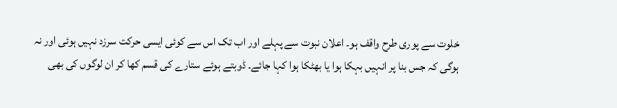خلوت سے پوری طرح واقف ہو۔ اعلان نبوت سے پہلے اور اب تک اس سے کوئی ایسی حرکت سرزد نہیں ہوئی اور نہ ہوگی کہ جس بنا پر انہیں بہکا ہوا یا بھٹکا ہوا کہا جائے۔ ڈوبتے ہوئے ستارے کی قسم کھا کر ان لوگوں کی بھی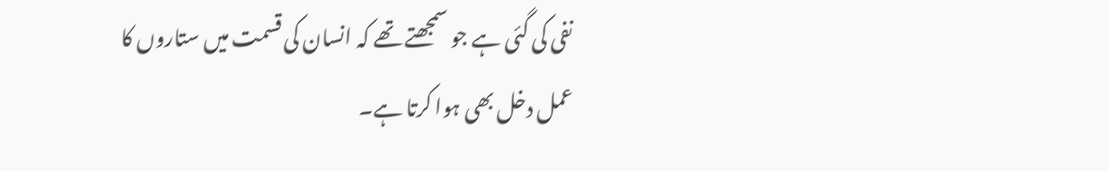نفی کی گئی ہے جو سمجھتے تھے کہ انسان کی قسمت میں ستاروں کا عمل دخل بھی ہوا کرتا ہے۔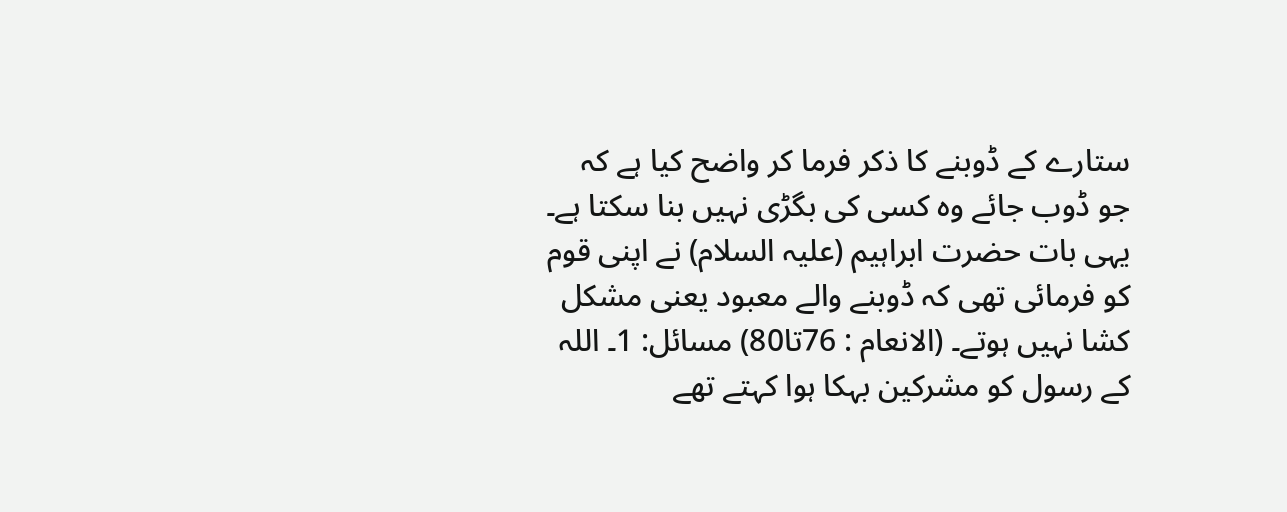ستارے کے ڈوبنے کا ذکر فرما کر واضح کیا ہے کہ جو ڈوب جائے وہ کسی کی بگڑی نہیں بنا سکتا ہے۔ یہی بات حضرت ابراہیم (علیہ السلام) نے اپنی قوم کو فرمائی تھی کہ ڈوبنے والے معبود یعنی مشکل کشا نہیں ہوتے۔ (الانعام : 76تا80) مسائل: 1۔ اللہ کے رسول کو مشرکین بہکا ہوا کہتے تھے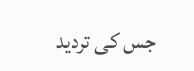جس کی تردید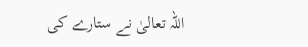اللہ تعالیٰ نے ستارے کی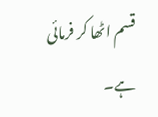قسم اٹھا کر فرمائی ہے۔